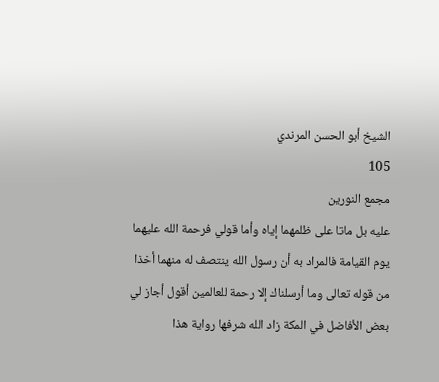الشيخ أبو الحسن المرندي
105
مجمع النورين
عليه بل ماتا على ظلمهما إياه وأما قولي فرحمة الله عليهما يوم القيامة فالمراد به أن رسول الله ينتصف له منهما أخذا من قوله تعالى وما أرسلناك إلا رحمة للعالمين أقول أجاز لي بعض الأفاضل في المكة زاد الله شرفها رواية هذا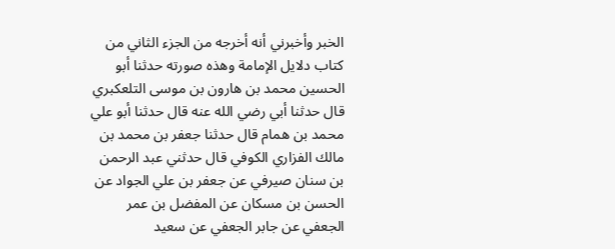الخبر وأخبرني أنه أخرجه من الجزء الثاني من كتاب دلايل الإمامة وهذه صورته حدثنا أبو الحسين محمد بن هارون بن موسى التلعكبري قال حدثنا أبي رضي الله عنه قال حدثنا أبو علي محمد بن همام قال حدثنا جعفر بن محمد بن مالك الفزاري الكوفي قال حدثني عبد الرحمن بن سنان صيرفي عن جعفر بن علي الجواد عن الحسن بن مسكان عن المفضل بن عمر الجعفي عن جابر الجعفي عن سعيد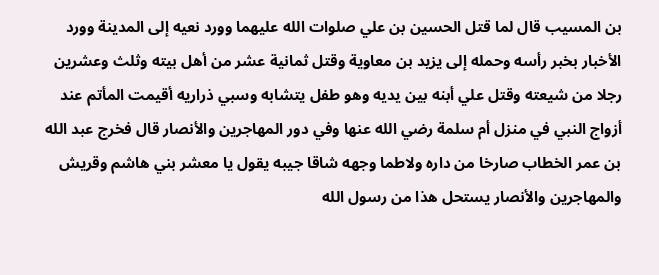بن المسيب قال لما قتل الحسين بن علي صلوات الله عليهما وورد نعيه إلى المدينة وورد الأخبار بخبر رأسه وحمله إلى يزيد بن معاوية وقتل ثمانية عشر من أهل بيته وثلث وعشرين رجلا من شيعته وقتل علي أبنه بين يديه وهو طفل يتشابه وسبي ذراريه أقيمت المأتم عند أزواج النبي في منزل أم سلمة رضي الله عنها وفي دور المهاجرين والأنصار قال فخرج عبد الله بن عمر الخطاب صارخا من داره ولاطما وجهه شاقا جيبه يقول يا معشر بني هاشم وقريش والمهاجرين والأنصار يستحل هذا من رسول الله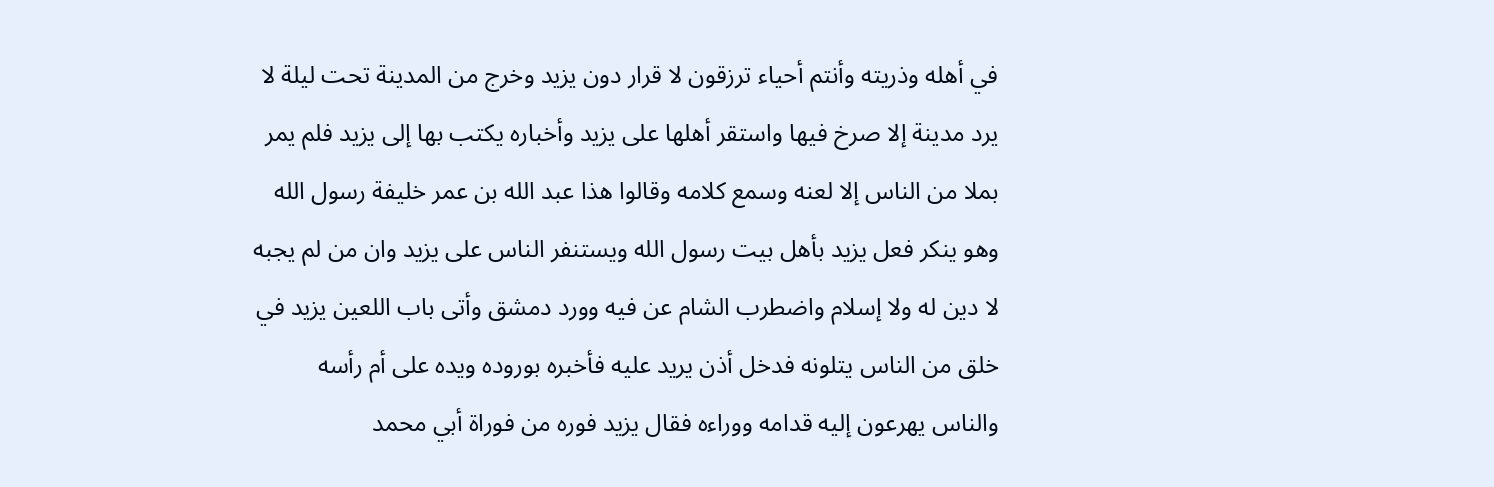في أهله وذريته وأنتم أحياء ترزقون لا قرار دون يزيد وخرج من المدينة تحت ليلة لا يرد مدينة إلا صرخ فيها واستقر أهلها على يزيد وأخباره يكتب بها إلى يزيد فلم يمر بملا من الناس إلا لعنه وسمع كلامه وقالوا هذا عبد الله بن عمر خليفة رسول الله وهو ينكر فعل يزيد بأهل بيت رسول الله ويستنفر الناس على يزيد وان من لم يجبه لا دين له ولا إسلام واضطرب الشام عن فيه وورد دمشق وأتى باب اللعين يزيد في خلق من الناس يتلونه فدخل أذن يريد عليه فأخبره بوروده ويده على أم رأسه والناس يهرعون إليه قدامه ووراءه فقال يزيد فوره من فوراة أبي محمد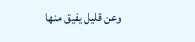وعن قليل يفيق منها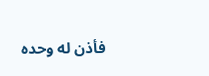فأذن له وحده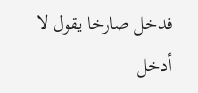فدخل صارخا يقول لا أدخل